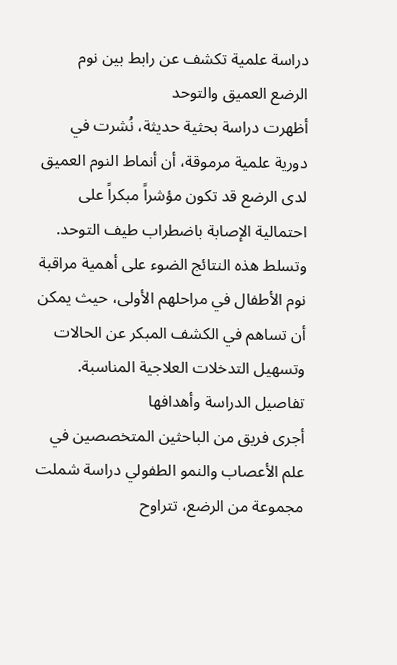دراسة علمية تكشف عن رابط بين نوم الرضع العميق والتوحد
أظهرت دراسة بحثية حديثة، نُشرت في دورية علمية مرموقة، أن أنماط النوم العميق لدى الرضع قد تكون مؤشراً مبكراً على احتمالية الإصابة باضطراب طيف التوحد. وتسلط هذه النتائج الضوء على أهمية مراقبة نوم الأطفال في مراحلهم الأولى، حيث يمكن أن تساهم في الكشف المبكر عن الحالات وتسهيل التدخلات العلاجية المناسبة.
تفاصيل الدراسة وأهدافها
أجرى فريق من الباحثين المتخصصين في علم الأعصاب والنمو الطفولي دراسة شملت مجموعة من الرضع، تتراوح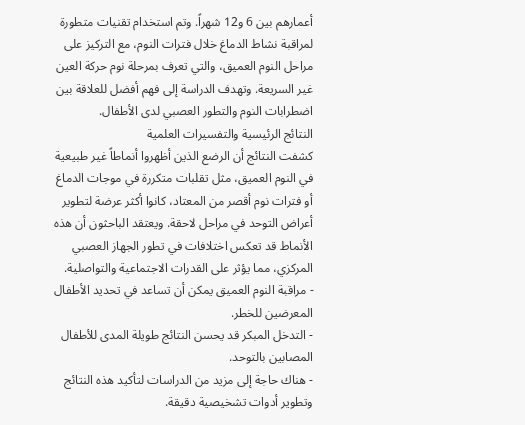أعمارهم بين 6 و12 شهراً. وتم استخدام تقنيات متطورة لمراقبة نشاط الدماغ خلال فترات النوم، مع التركيز على مراحل النوم العميق، والتي تعرف بمرحلة نوم حركة العين غير السريعة. وتهدف الدراسة إلى فهم أفضل للعلاقة بين اضطرابات النوم والتطور العصبي لدى الأطفال.
النتائج الرئيسية والتفسيرات العلمية
كشفت النتائج أن الرضع الذين أظهروا أنماطاً غير طبيعية في النوم العميق، مثل تقلبات متكررة في موجات الدماغ أو فترات نوم أقصر من المعتاد، كانوا أكثر عرضة لتطوير أعراض التوحد في مراحل لاحقة. ويعتقد الباحثون أن هذه الأنماط قد تعكس اختلافات في تطور الجهاز العصبي المركزي، مما يؤثر على القدرات الاجتماعية والتواصلية.
- مراقبة النوم العميق يمكن أن تساعد في تحديد الأطفال المعرضين للخطر.
- التدخل المبكر قد يحسن النتائج طويلة المدى للأطفال المصابين بالتوحد.
- هناك حاجة إلى مزيد من الدراسات لتأكيد هذه النتائج وتطوير أدوات تشخيصية دقيقة.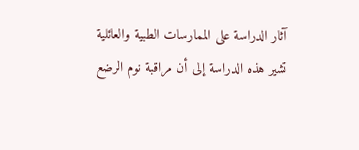آثار الدراسة على الممارسات الطبية والعائلية
تشير هذه الدراسة إلى أن مراقبة نوم الرضع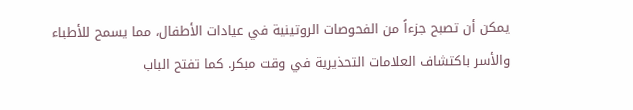يمكن أن تصبح جزءاً من الفحوصات الروتينية في عيادات الأطفال، مما يسمح للأطباء والأسر باكتشاف العلامات التحذيرية في وقت مبكر. كما تفتح الباب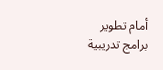أمام تطوير برامج تدريبية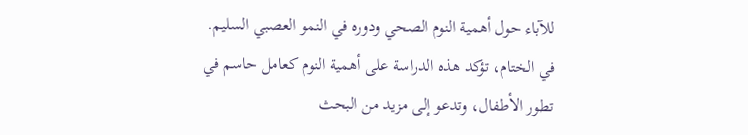للآباء حول أهمية النوم الصحي ودوره في النمو العصبي السليم.
في الختام، تؤكد هذه الدراسة على أهمية النوم كعامل حاسم في تطور الأطفال، وتدعو إلى مزيد من البحث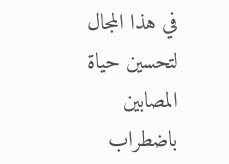في هذا المجال لتحسين حياة المصابين باضطراب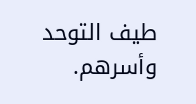طيف التوحد وأسرهم.